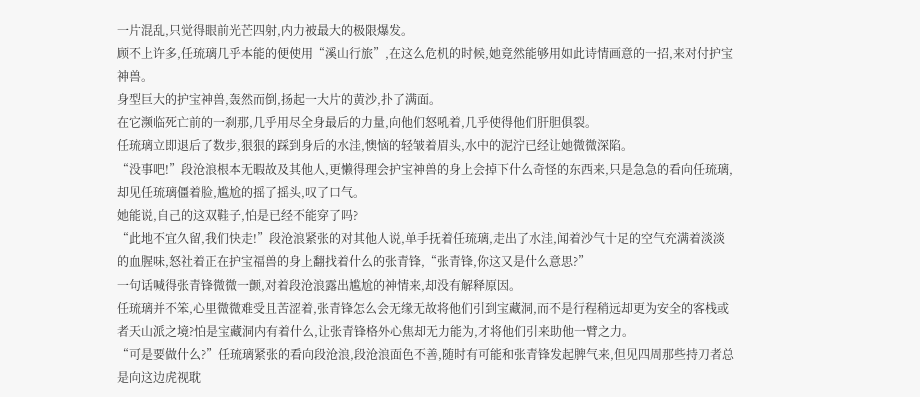一片混乱,只觉得眼前光芒四射,内力被最大的极限爆发。
顾不上许多,任琉璃几乎本能的便使用“溪山行旅”,在这么危机的时候,她竟然能够用如此诗情画意的一招,来对付护宝神兽。
身型巨大的护宝神兽,轰然而倒,扬起一大片的黄沙,扑了满面。
在它濒临死亡前的一刹那,几乎用尽全身最后的力量,向他们怒吼着,几乎使得他们肝胆俱裂。
任琉璃立即退后了数步,狠狠的踩到身后的水洼,懊恼的轻皱着眉头,水中的泥泞已经让她微微深陷。
“没事吧!”段沧浪根本无暇故及其他人,更懒得理会护宝神兽的身上会掉下什么奇怪的东西来,只是急急的看向任琉璃,却见任琉璃僵着脸,尴尬的摇了摇头,叹了口气。
她能说,自己的这双鞋子,怕是已经不能穿了吗?
“此地不宜久留,我们快走!”段沧浪紧张的对其他人说,单手抚着任琉璃,走出了水洼,闻着沙气十足的空气充满着淡淡的血腥味,怒社着正在护宝福兽的身上翻找着什么的张青锋,“张青锋,你这又是什么意思?”
一句话喊得张青锋微微一颤,对着段沧浪露出尴尬的神情来,却没有解释原因。
任琉璃并不笨,心里微微难受且苦涩着,张青锋怎么会无缘无故将他们引到宝藏洞,而不是行程稍远却更为安全的客栈或者天山派之境?怕是宝藏洞内有着什么,让张青锋格外心焦却无力能为,才将他们引来助他一臂之力。
“可是要做什么?”任琉璃紧张的看向段沧浪,段沧浪面色不善,随时有可能和张青锋发起脾气来,但见四周那些持刀者总是向这边虎视耽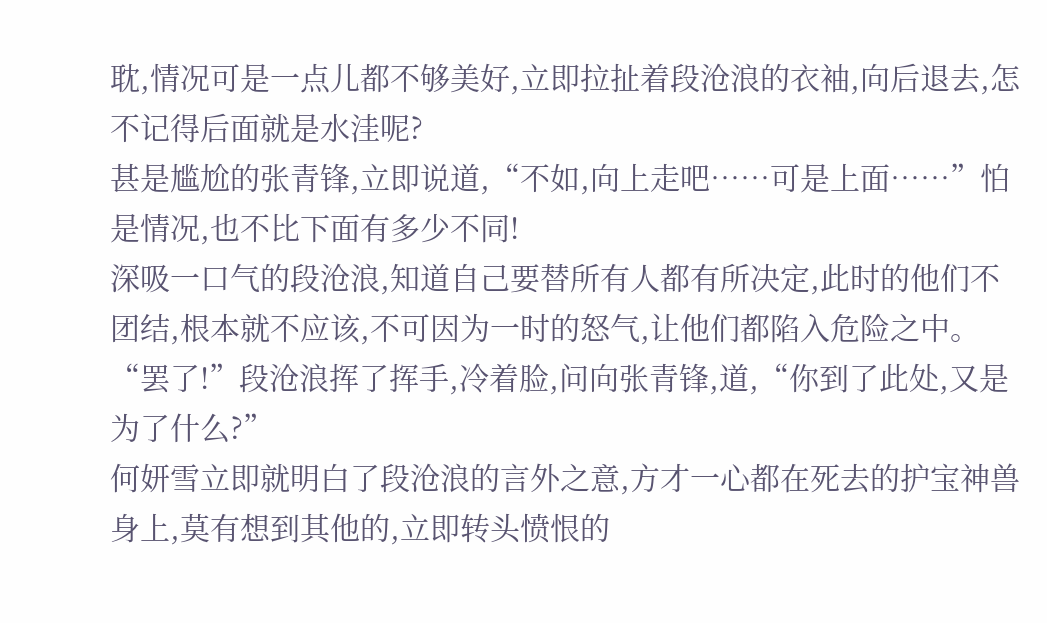耽,情况可是一点儿都不够美好,立即拉扯着段沧浪的衣袖,向后退去,怎不记得后面就是水洼呢?
甚是尴尬的张青锋,立即说道,“不如,向上走吧……可是上面……”怕是情况,也不比下面有多少不同!
深吸一口气的段沧浪,知道自己要替所有人都有所决定,此时的他们不团结,根本就不应该,不可因为一时的怒气,让他们都陷入危险之中。
“罢了!”段沧浪挥了挥手,冷着脸,问向张青锋,道,“你到了此处,又是为了什么?”
何妍雪立即就明白了段沧浪的言外之意,方才一心都在死去的护宝神兽身上,莫有想到其他的,立即转头愤恨的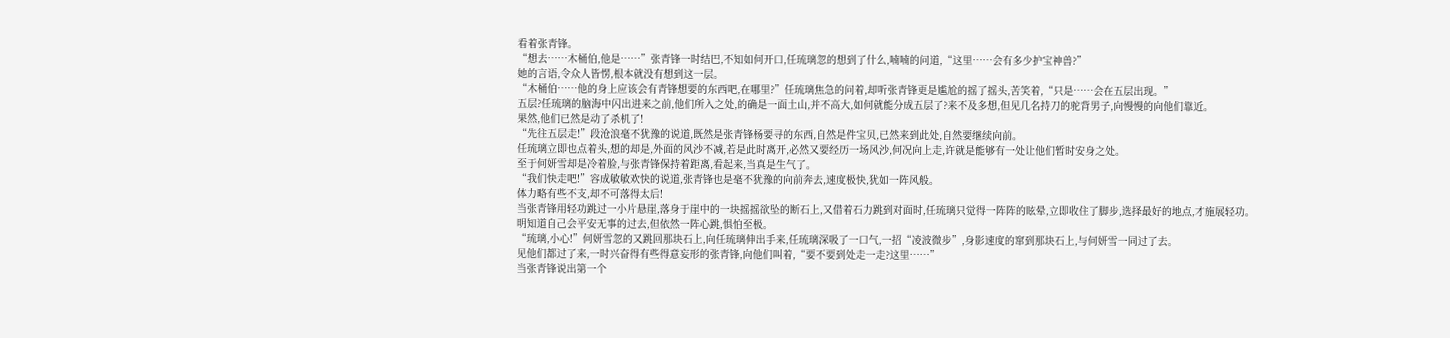看着张青锋。
“想去……木桶伯,他是……”张青锋一时结巴,不知如何开口,任琉璃忽的想到了什么,喃喃的问道,“这里……会有多少护宝神兽?”
她的言语,令众人皆愣,根本就没有想到这一层。
“木桶伯……他的身上应该会有青锋想要的东西吧,在哪里?”任琉璃焦急的问着,却听张青锋更是尴尬的摇了摇头,苦笑着,“只是……会在五层出现。”
五层?任琉璃的脑海中闪出进来之前,他们所入之处,的确是一面土山,并不高大,如何就能分成五层了?来不及多想,但见几名持刀的驼背男子,向慢慢的向他们靠近。
果然,他们已然是动了杀机了!
“先往五层走!”段沧浪毫不犹豫的说道,既然是张青锋杨要寻的东西,自然是件宝贝,已然来到此处,自然要继续向前。
任琉璃立即也点着头,想的却是,外面的风沙不减,若是此时离开,必然又要经历一场风沙,何况向上走,许就是能够有一处让他们暂时安身之处。
至于何妍雪却是冷着脸,与张青锋保持着距离,看起来,当真是生气了。
“我们快走吧!”容成敏敏欢快的说道,张青锋也是毫不犹豫的向前奔去,速度极快,犹如一阵风般。
体力略有些不支,却不可落得太后!
当张青锋用轻功跳过一小片悬崖,落身于崖中的一块摇摇欲坠的断石上,又借着石力跳到对面时,任琉璃只觉得一阵阵的眩晕,立即收住了脚步,选择最好的地点,才施展轻功。
明知道自己会平安无事的过去,但依然一阵心跳,惧怕至极。
“琉璃,小心!”何妍雪忽的又跳回那块石上,向任琉璃伸出手来,任琉璃深吸了一口气,一招“凌波微步”,身影速度的窜到那块石上,与何妍雪一同过了去。
见他们都过了来,一时兴奋得有些得意妄形的张青锋,向他们叫着,“要不要到处走一走?这里……”
当张青锋说出第一个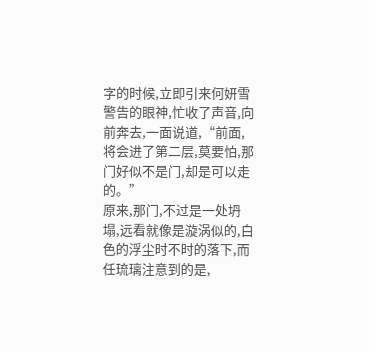字的时候,立即引来何妍雪警告的眼神,忙收了声音,向前奔去,一面说道,“前面,将会进了第二层,莫要怕,那门好似不是门,却是可以走的。”
原来,那门,不过是一处坍塌,远看就像是漩涡似的,白色的浮尘时不时的落下,而任琉璃注意到的是,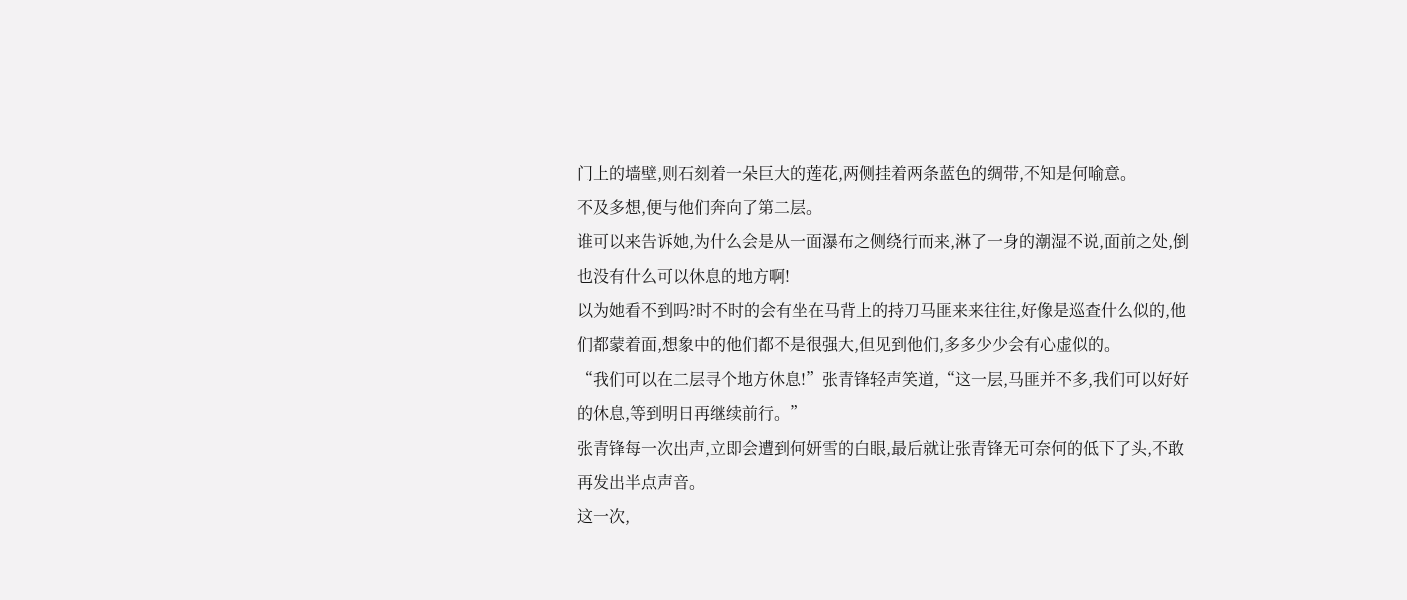门上的墙壁,则石刻着一朵巨大的莲花,两侧挂着两条蓝色的绸带,不知是何喻意。
不及多想,便与他们奔向了第二层。
谁可以来告诉她,为什么会是从一面瀑布之侧绕行而来,淋了一身的潮湿不说,面前之处,倒也没有什么可以休息的地方啊!
以为她看不到吗?时不时的会有坐在马背上的持刀马匪来来往往,好像是巡查什么似的,他们都蒙着面,想象中的他们都不是很强大,但见到他们,多多少少会有心虚似的。
“我们可以在二层寻个地方休息!”张青锋轻声笑道,“这一层,马匪并不多,我们可以好好的休息,等到明日再继续前行。”
张青锋每一次出声,立即会遭到何妍雪的白眼,最后就让张青锋无可奈何的低下了头,不敢再发出半点声音。
这一次,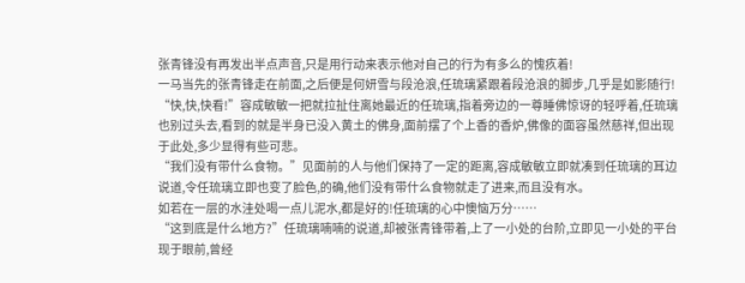张青锋没有再发出半点声音,只是用行动来表示他对自己的行为有多么的愧疚着!
一马当先的张青锋走在前面,之后便是何妍雪与段沧浪,任琉璃紧跟着段沧浪的脚步,几乎是如影随行!
“快,快,快看!”容成敏敏一把就拉扯住离她最近的任琉璃,指着旁边的一尊睡佛惊讶的轻呼着,任琉璃也别过头去,看到的就是半身已没入黄土的佛身,面前摆了个上香的香炉,佛像的面容虽然慈祥,但出现于此处,多少显得有些可悲。
“我们没有带什么食物。”见面前的人与他们保持了一定的距离,容成敏敏立即就凑到任琉璃的耳边说道,令任琉璃立即也变了脸色,的确,他们没有带什么食物就走了进来,而且没有水。
如若在一层的水洼处喝一点儿泥水,都是好的!任琉璃的心中懊恼万分……
“这到底是什么地方?”任琉璃喃喃的说道,却被张青锋带着,上了一小处的台阶,立即见一小处的平台现于眼前,曾经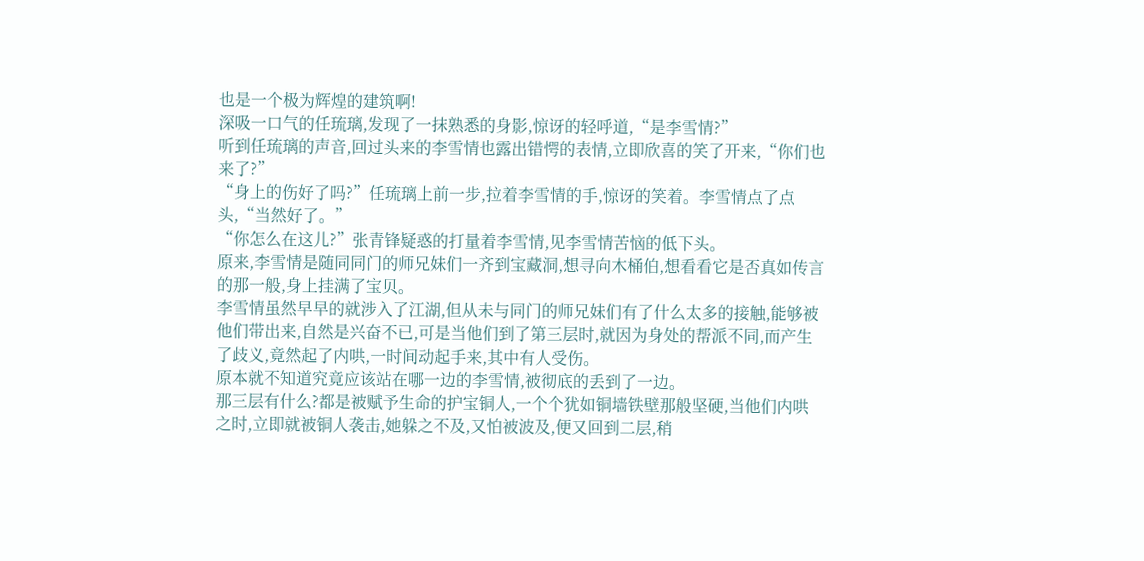也是一个极为辉煌的建筑啊!
深吸一口气的任琉璃,发现了一抹熟悉的身影,惊讶的轻呼道,“是李雪情?”
听到任琉璃的声音,回过头来的李雪情也露出错愕的表情,立即欣喜的笑了开来,“你们也来了?”
“身上的伤好了吗?”任琉璃上前一步,拉着李雪情的手,惊讶的笑着。李雪情点了点头,“当然好了。”
“你怎么在这儿?”张青锋疑惑的打量着李雪情,见李雪情苦恼的低下头。
原来,李雪情是随同同门的师兄妹们一齐到宝藏洞,想寻向木桶伯,想看看它是否真如传言的那一般,身上挂满了宝贝。
李雪情虽然早早的就涉入了江湖,但从未与同门的师兄妹们有了什么太多的接触,能够被他们带出来,自然是兴奋不已,可是当他们到了第三层时,就因为身处的帮派不同,而产生了歧义,竟然起了内哄,一时间动起手来,其中有人受伤。
原本就不知道究竟应该站在哪一边的李雪情,被彻底的丢到了一边。
那三层有什么?都是被赋予生命的护宝铜人,一个个犹如铜墙铁壁那般坚硬,当他们内哄之时,立即就被铜人袭击,她躲之不及,又怕被波及,便又回到二层,稍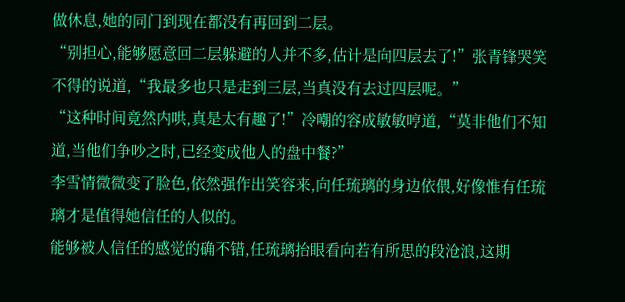做休息,她的同门到现在都没有再回到二层。
“别担心,能够愿意回二层躲避的人并不多,估计是向四层去了!”张青锋哭笑不得的说道,“我最多也只是走到三层,当真没有去过四层呢。”
“这种时间竟然内哄,真是太有趣了!”冷嘲的容成敏敏哼道,“莫非他们不知道,当他们争吵之时,已经变成他人的盘中餐?”
李雪情微微变了脸色,依然强作出笑容来,向任琉璃的身边依偎,好像惟有任琉璃才是值得她信任的人似的。
能够被人信任的感觉的确不错,任琉璃抬眼看向若有所思的段沧浪,这期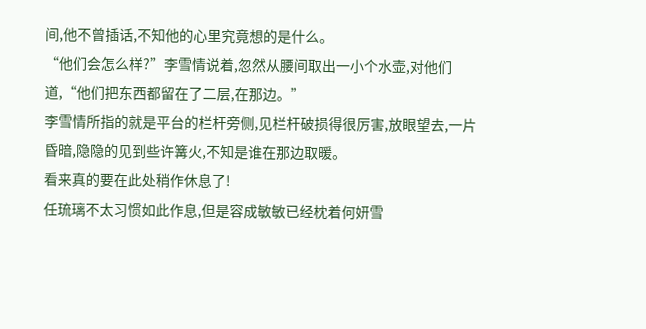间,他不曾插话,不知他的心里究竟想的是什么。
“他们会怎么样?”李雪情说着,忽然从腰间取出一小个水壶,对他们道,“他们把东西都留在了二层,在那边。”
李雪情所指的就是平台的栏杆旁侧,见栏杆破损得很厉害,放眼望去,一片昏暗,隐隐的见到些许篝火,不知是谁在那边取暖。
看来真的要在此处稍作休息了!
任琉璃不太习惯如此作息,但是容成敏敏已经枕着何妍雪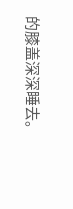的膝盖深深睡去。